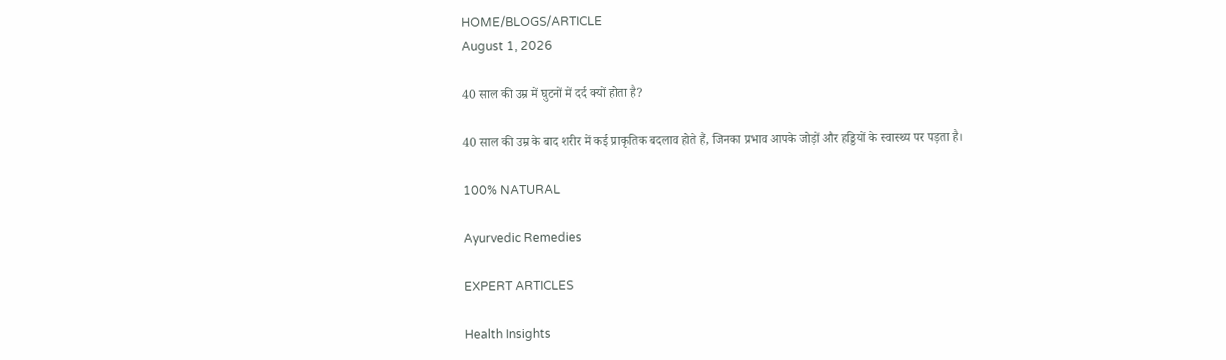HOME/BLOGS/ARTICLE
August 1, 2026

40 साल की उम्र में घुटनों में दर्द क्यों होता है?

40 साल की उम्र के बाद शरीर में कई प्राकृतिक बदलाव होते हैं, जिनका प्रभाव आपके जोड़ों और हड्डियों के स्वास्थ्य पर पड़ता है।

100% NATURAL

Ayurvedic Remedies

EXPERT ARTICLES

Health Insights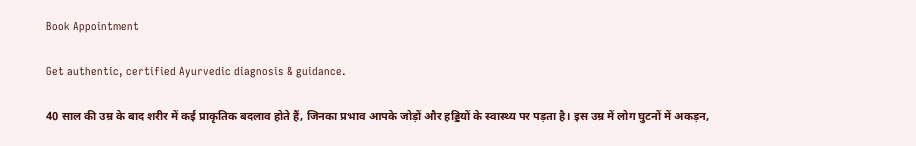Book Appointment

Get authentic, certified Ayurvedic diagnosis & guidance.

40 साल की उम्र के बाद शरीर में कई प्राकृतिक बदलाव होते हैं, जिनका प्रभाव आपके जोड़ों और हड्डियों के स्वास्थ्य पर पड़ता है। इस उम्र में लोग घुटनों में अकड़न,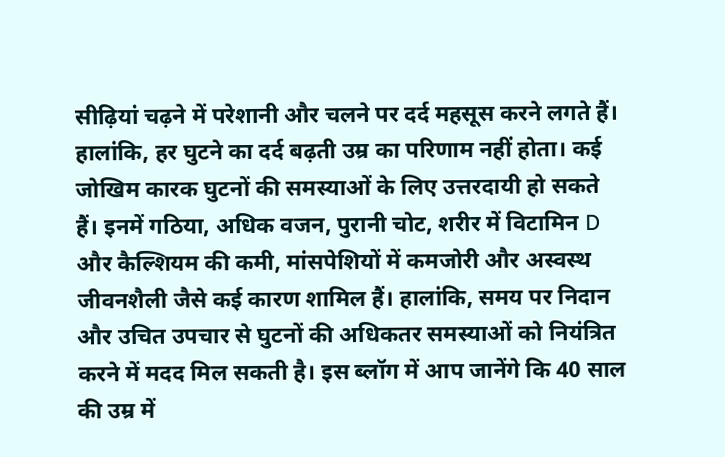सीढ़ियां चढ़ने में परेशानी और चलने पर दर्द महसूस करने लगते हैं। हालांकि, हर घुटने का दर्द बढ़ती उम्र का परिणाम नहीं होता। कई जोखिम कारक घुटनों की समस्याओं के लिए उत्तरदायी हो सकते हैं। इनमें गठिया, अधिक वजन, पुरानी चोट, शरीर में विटामिन D और कैल्शियम की कमी, मांसपेशियों में कमजोरी और अस्वस्थ जीवनशैली जैसे कई कारण शामिल हैं। हालांकि, समय पर निदान और उचित उपचार से घुटनों की अधिकतर समस्याओं को नियंत्रित करने में मदद मिल सकती है। इस ब्लॉग में आप जानेंगे कि 40 साल की उम्र में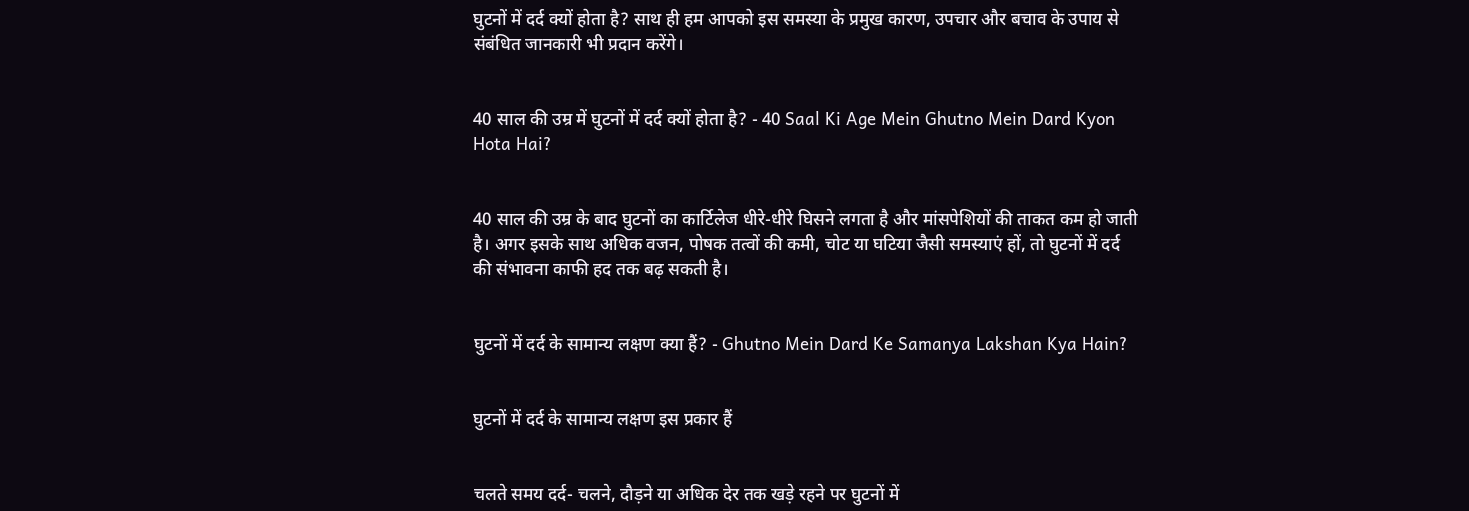घुटनों में दर्द क्यों होता है? साथ ही हम आपको इस समस्या के प्रमुख कारण, उपचार और बचाव के उपाय से संबंधित जानकारी भी प्रदान करेंगे।


40 साल की उम्र में घुटनों में दर्द क्यों होता है? - 40 Saal Ki Age Mein Ghutno Mein Dard Kyon Hota Hai?


40 साल की उम्र के बाद घुटनों का कार्टिलेज धीरे-धीरे घिसने लगता है और मांसपेशियों की ताकत कम हो जाती है। अगर इसके साथ अधिक वजन, पोषक तत्वों की कमी, चोट या घटिया जैसी समस्याएं हों, तो घुटनों में दर्द की संभावना काफी हद तक बढ़ सकती है।


घुटनों में दर्द के सामान्य लक्षण क्या हैं? - Ghutno Mein Dard Ke Samanya Lakshan Kya Hain?


घुटनों में दर्द के सामान्य लक्षण इस प्रकार हैं


चलते समय दर्द- चलने, दौड़ने या अधिक देर तक खड़े रहने पर घुटनों में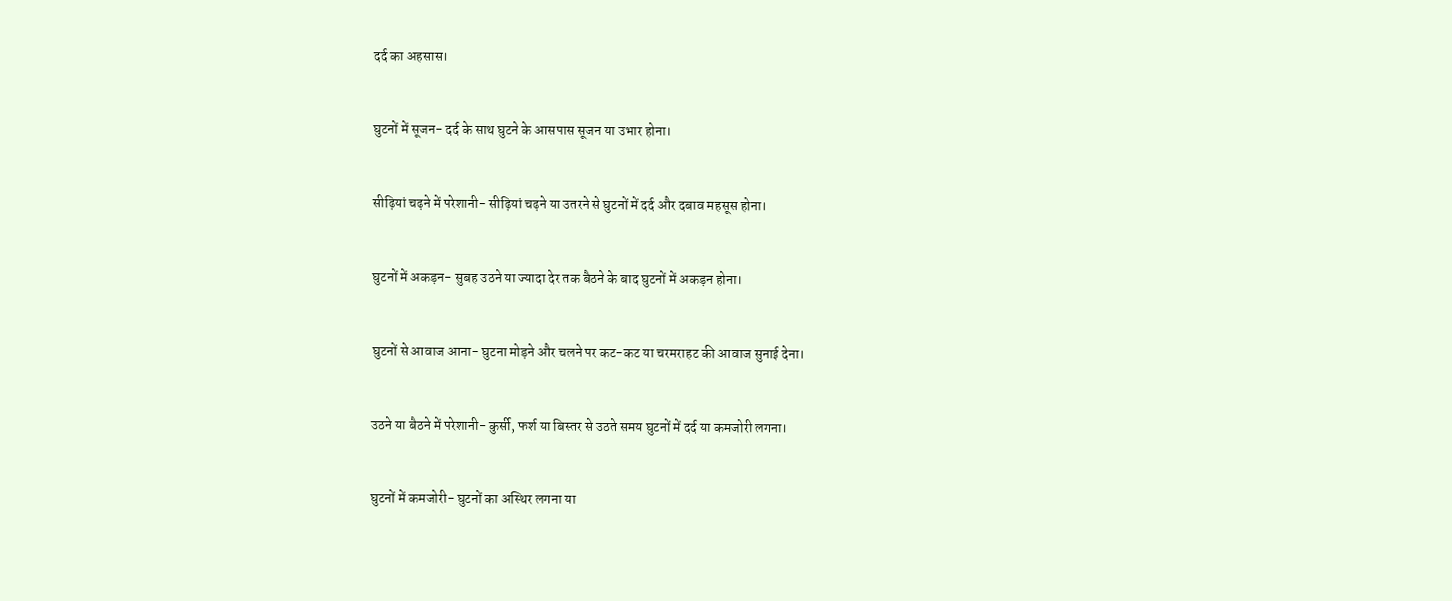दर्द का अहसास।


घुटनों में सूजन- दर्द के साथ घुटने के आसपास सूजन या उभार होना।


सीढ़ियां चढ़ने में परेशानी- सीढ़ियां चढ़ने या उतरने से घुटनों में दर्द और दबाव महसूस होना।


घुटनों में अकड़न- सुबह उठने या ज्यादा देर तक बैठने के बाद घुटनों में अकड़न होना।


घुटनों से आवाज आना- घुटना मोड़ने और चलने पर कट-कट या चरमराहट की आवाज सुनाई देना।


उठने या बैठने में परेशानी- कुर्सी, फर्श या बिस्तर से उठते समय घुटनों में दर्द या कमजोरी लगना।


घुटनों में कमजोरी- घुटनों का अस्थिर लगना या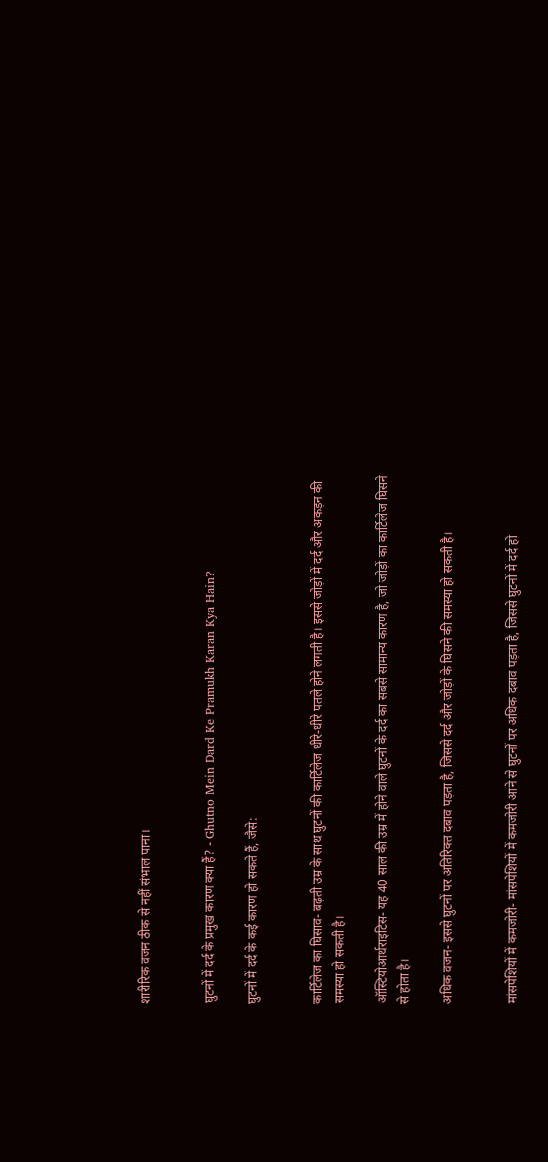शारीरिक वजन ठीक से नहीं संभाल पाना।


घुटनों में दर्द के प्रमुख कारण क्या हैं? - Ghutno Mein Dard Ke Pramukh Karan Kya Hain?

घुटनों में दर्द के कई कारण हो सकते हैं, जैसे:


कार्टिलेज का घिसाव- बढ़ती उम्र के साथ घुटनों की कार्टिलेज धीरे-धीरे पतले होने लगती है। इससे जोड़ों में दर्द और अकड़न की समस्या हो सकती है।

ऑस्टियोआर्थराइटिस- यह 40 साल की उम्र में होने वाले घुटनों के दर्द का सबसे सामान्य कारण है, जो जोड़ों का कार्टिलेज घिसने से होता है।

अधिक वजन- इससे घुटनों पर अतिरिक्त दबाव पड़ता है, जिससे दर्द और जोड़ों के घिसने की समस्या हो सकती है।


मांसपेशियों में कमजोरी- मांसपेशियों में कमजोरी आने से घुटनों पर अधिक दबाव पड़ता है, जिससे घुटनों में दर्द हो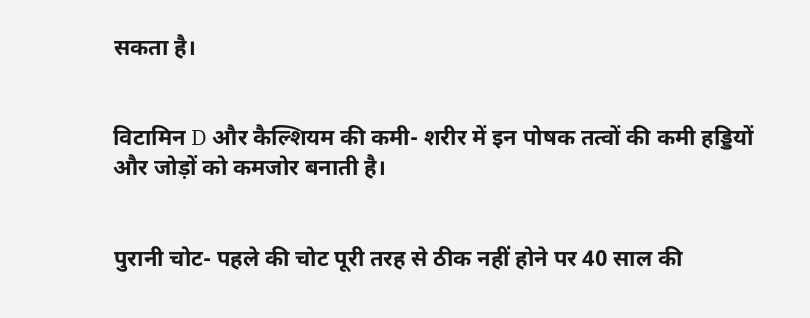सकता है।


विटामिन D और कैल्शियम की कमी- शरीर में इन पोषक तत्वों की कमी हड्डियों और जोड़ों को कमजोर बनाती है।


पुरानी चोट- पहले की चोट पूरी तरह से ठीक नहीं होने पर 40 साल की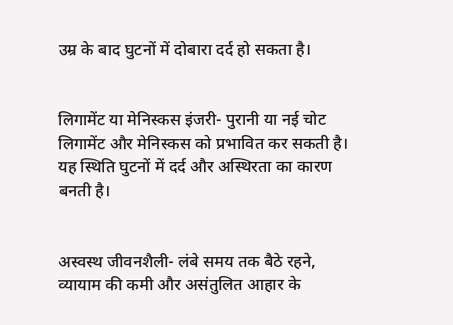उम्र के बाद घुटनों में दोबारा दर्द हो सकता है।


लिगामेंट या मेनिस्कस इंजरी- पुरानी या नई चोट लिगामेंट और मेनिस्कस को प्रभावित कर सकती है। यह स्थिति घुटनों में दर्द और अस्थिरता का कारण बनती है।


अस्वस्थ जीवनशैली- लंबे समय तक बैठे रहने, व्यायाम की कमी और असंतुलित आहार के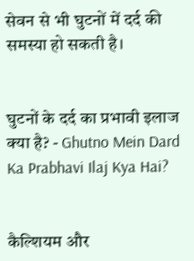सेवन से भी घुटनों में दर्द की समस्या हो सकती है।


घुटनों के दर्द का प्रभावी इलाज क्या है? - Ghutno Mein Dard Ka Prabhavi Ilaj Kya Hai?


कैल्शियम और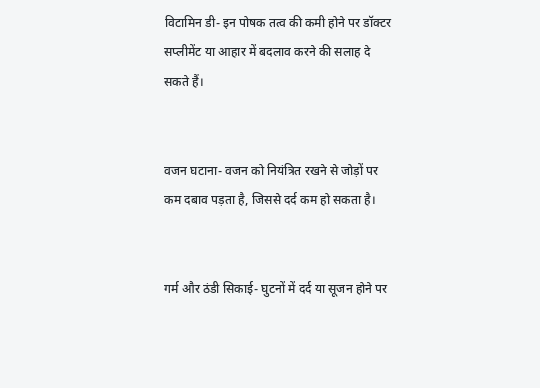विटामिन डी- इन पोषक तत्व की कमी होने पर डॉक्टर सप्लीमेंट या आहार में बदलाव करने की सलाह दे सकते हैं।


वजन घटाना- वजन को नियंत्रित रखने से जोड़ों पर कम दबाव पड़ता है, जिससे दर्द कम हो सकता है।


गर्म और ठंडी सिकाई- घुटनों में दर्द या सूजन होने पर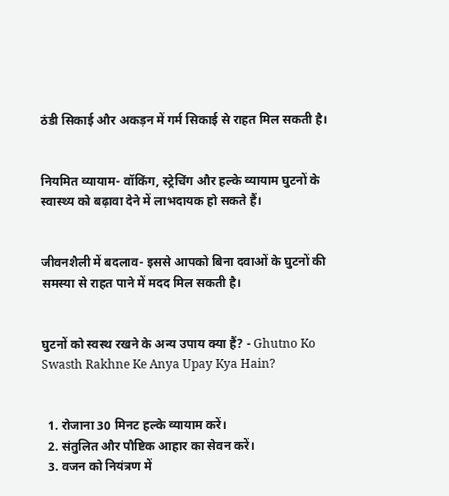ठंडी सिकाई और अकड़न में गर्म सिकाई से राहत मिल सकती है।


नियमित व्यायाम- वॉकिंग, स्ट्रेचिंग और हल्के व्यायाम घुटनों के स्वास्थ्य को बढ़ावा देने में लाभदायक हो सकते हैं।


जीवनशैली में बदलाव- इससे आपको बिना दवाओं के घुटनों की समस्या से राहत पाने में मदद मिल सकती है।


घुटनों को स्वस्थ रखने के अन्य उपाय क्या हैं? - Ghutno Ko Swasth Rakhne Ke Anya Upay Kya Hain?


  1. रोजाना 30 मिनट हल्के व्यायाम करें।
  2. संतुलित और पौष्टिक आहार का सेवन करें।
  3. वजन को नियंत्रण में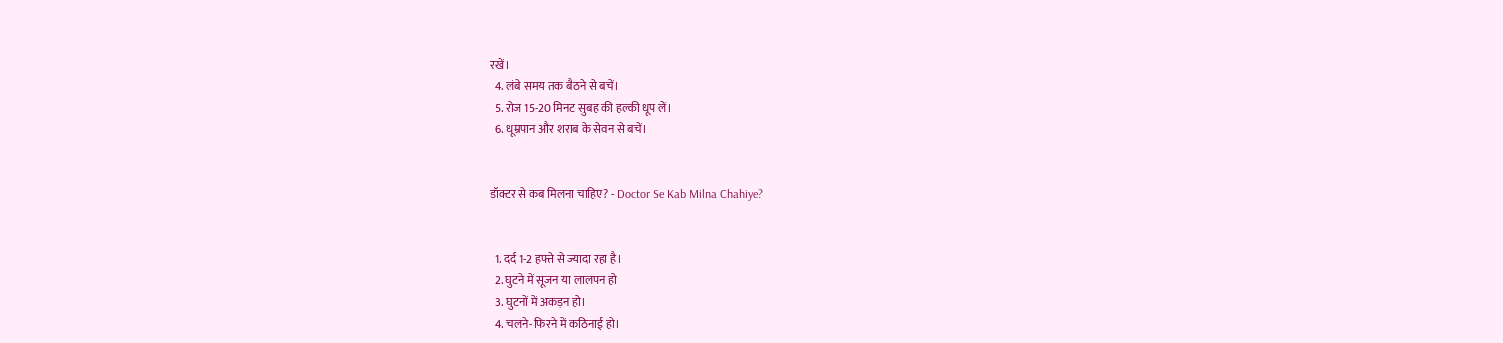रखें।
  4. लंबे समय तक बैठने से बचें।
  5. रोज 15-20 मिनट सुबह की हल्की धूप लें।
  6. धूम्रपान और शराब के सेवन से बचें।


डॉक्टर से कब मिलना चाहिए? - Doctor Se Kab Milna Chahiye?


  1. दर्द 1-2 हफ्ते से ज्यादा रहा है।
  2. घुटने में सूजन या लालपन हो
  3. घुटनों में अकड़न हो।
  4. चलने-फिरने में कठिनाई हो।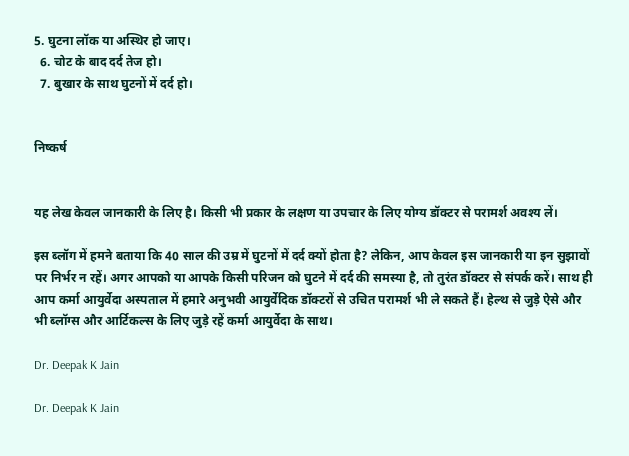5. घुटना लॉक या अस्थिर हो जाए।
  6. चोट के बाद दर्द तेज हो।
  7. बुखार के साथ घुटनों में दर्द हो।


निष्कर्ष


यह लेख केवल जानकारी के लिए है। किसी भी प्रकार के लक्षण या उपचार के लिए योग्य डॉक्टर से परामर्श अवश्य लें।

इस ब्लॉग में हमने बताया कि 40 साल की उम्र में घुटनों में दर्द क्यों होता है? लेकिन, आप केवल इस जानकारी या इन सुझावों पर निर्भर न रहें। अगर आपको या आपके किसी परिजन को घुटने में दर्द की समस्या है, तो तुरंत डॉक्टर से संपर्क करें। साथ ही आप कर्मा आयुर्वेदा अस्पताल में हमारे अनुभवी आयुर्वेदिक डॉक्टरों से उचित परामर्श भी ले सकते हैं। हेल्थ से जुड़े ऐसे और भी ब्लॉग्स और आर्टिकल्स के लिए जुड़े रहें कर्मा आयुर्वेदा के साथ।

Dr. Deepak K Jain

Dr. Deepak K Jain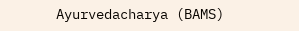Ayurvedacharya (BAMS)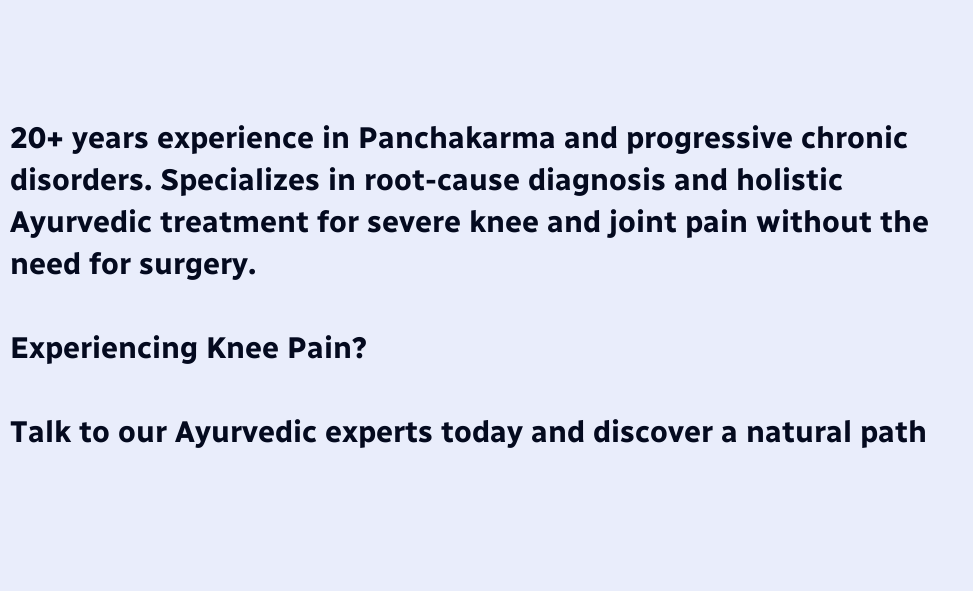20+ years experience in Panchakarma and progressive chronic disorders. Specializes in root-cause diagnosis and holistic Ayurvedic treatment for severe knee and joint pain without the need for surgery.

Experiencing Knee Pain?

Talk to our Ayurvedic experts today and discover a natural path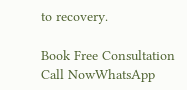to recovery.

Book Free Consultation
Call NowWhatsApp